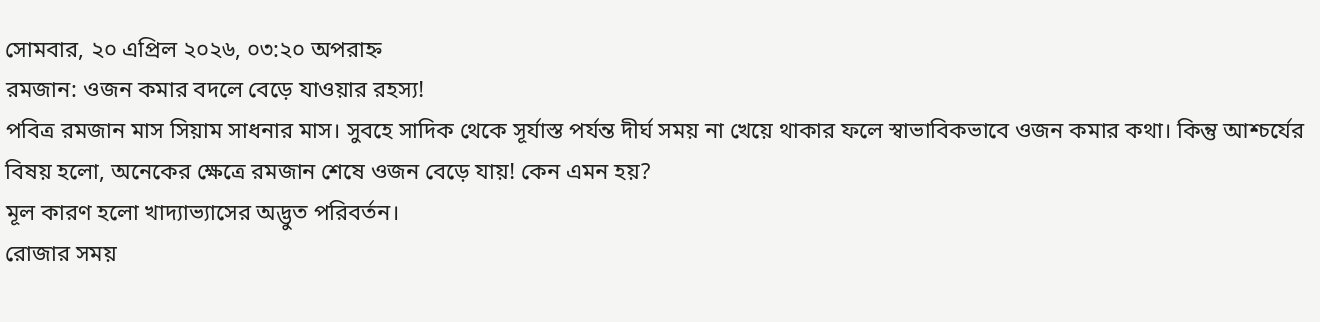সোমবার, ২০ এপ্রিল ২০২৬, ০৩:২০ অপরাহ্ন
রমজান: ওজন কমার বদলে বেড়ে যাওয়ার রহস্য!
পবিত্র রমজান মাস সিয়াম সাধনার মাস। সুবহে সাদিক থেকে সূর্যাস্ত পর্যন্ত দীর্ঘ সময় না খেয়ে থাকার ফলে স্বাভাবিকভাবে ওজন কমার কথা। কিন্তু আশ্চর্যের বিষয় হলো, অনেকের ক্ষেত্রে রমজান শেষে ওজন বেড়ে যায়! কেন এমন হয়?
মূল কারণ হলো খাদ্যাভ্যাসের অদ্ভুত পরিবর্তন।
রোজার সময়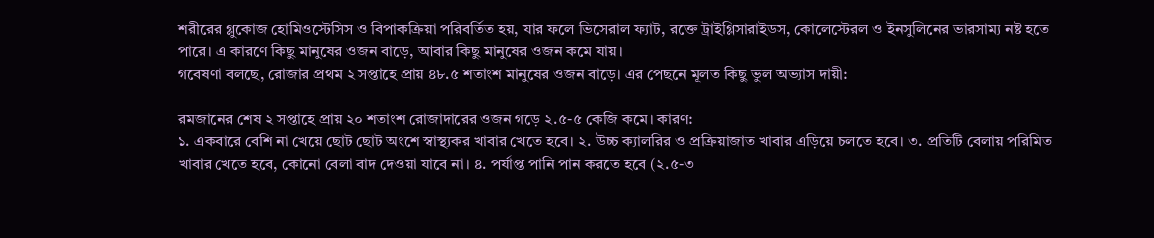শরীরের গ্লুকোজ হোমিওস্টেসিস ও বিপাকক্রিয়া পরিবর্তিত হয়, যার ফলে ভিসেরাল ফ্যাট, রক্তে ট্রাইগ্লিসারাইডস, কোলেস্টেরল ও ইনসুলিনের ভারসাম্য নষ্ট হতে পারে। এ কারণে কিছু মানুষের ওজন বাড়ে, আবার কিছু মানুষের ওজন কমে যায়।
গবেষণা বলছে, রোজার প্রথম ২ সপ্তাহে প্রায় ৪৮.৫ শতাংশ মানুষের ওজন বাড়ে। এর পেছনে মূলত কিছু ভুল অভ্যাস দায়ী:

রমজানের শেষ ২ সপ্তাহে প্রায় ২০ শতাংশ রোজাদারের ওজন গড়ে ২.৫-৫ কেজি কমে। কারণ:
১. একবারে বেশি না খেয়ে ছোট ছোট অংশে স্বাস্থ্যকর খাবার খেতে হবে। ২. উচ্চ ক্যালরির ও প্রক্রিয়াজাত খাবার এড়িয়ে চলতে হবে। ৩. প্রতিটি বেলায় পরিমিত খাবার খেতে হবে, কোনো বেলা বাদ দেওয়া যাবে না। ৪. পর্যাপ্ত পানি পান করতে হবে (২.৫-৩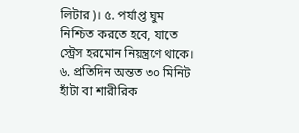লিটার)। ৫. পর্যাপ্ত ঘুম নিশ্চিত করতে হবে, যাতে স্ট্রেস হরমোন নিয়ন্ত্রণে থাকে। ৬. প্রতিদিন অন্তত ৩০ মিনিট হাঁটা বা শারীরিক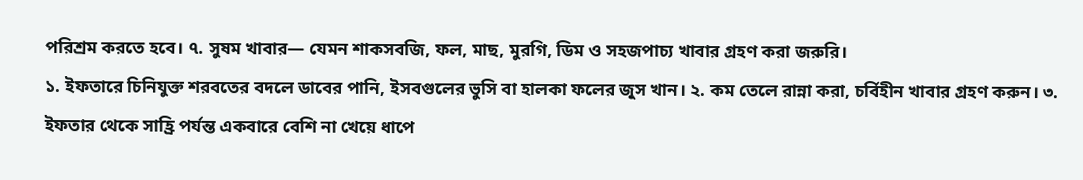পরিশ্রম করতে হবে। ৭. সুষম খাবার— যেমন শাকসবজি, ফল, মাছ, মুরগি, ডিম ও সহজপাচ্য খাবার গ্রহণ করা জরুরি।
১. ইফতারে চিনিযুক্ত শরবতের বদলে ডাবের পানি, ইসবগুলের ভুসি বা হালকা ফলের জুস খান। ২. কম তেলে রান্না করা, চর্বিহীন খাবার গ্রহণ করুন। ৩. ইফতার থেকে সাহ্রি পর্যন্ত একবারে বেশি না খেয়ে ধাপে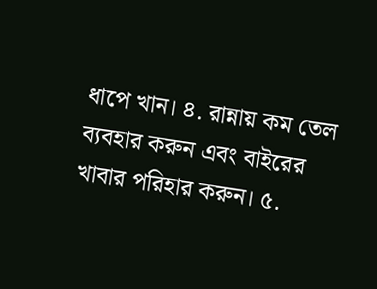ধাপে খান। ৪. রান্নায় কম তেল ব্যবহার করুন এবং বাইরের খাবার পরিহার করুন। ৫.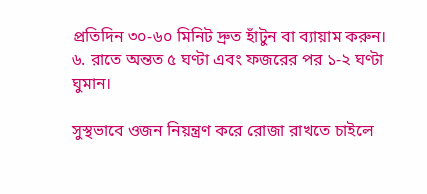প্রতিদিন ৩০-৬০ মিনিট দ্রুত হাঁটুন বা ব্যায়াম করুন। ৬. রাতে অন্তত ৫ ঘণ্টা এবং ফজরের পর ১-২ ঘণ্টা ঘুমান।

সুস্থভাবে ওজন নিয়ন্ত্রণ করে রোজা রাখতে চাইলে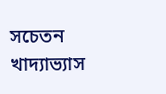সচেতন খাদ্যাভ্যাস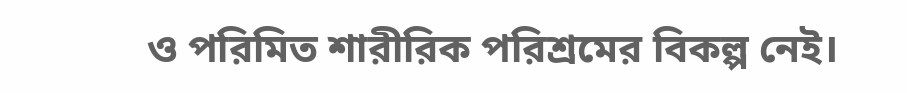ও পরিমিত শারীরিক পরিশ্রমের বিকল্প নেই।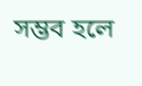সম্ভব হলে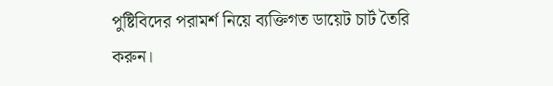পুষ্টিবিদের পরামর্শ নিয়ে ব্যক্তিগত ডায়েট চার্ট তৈরি করুন।